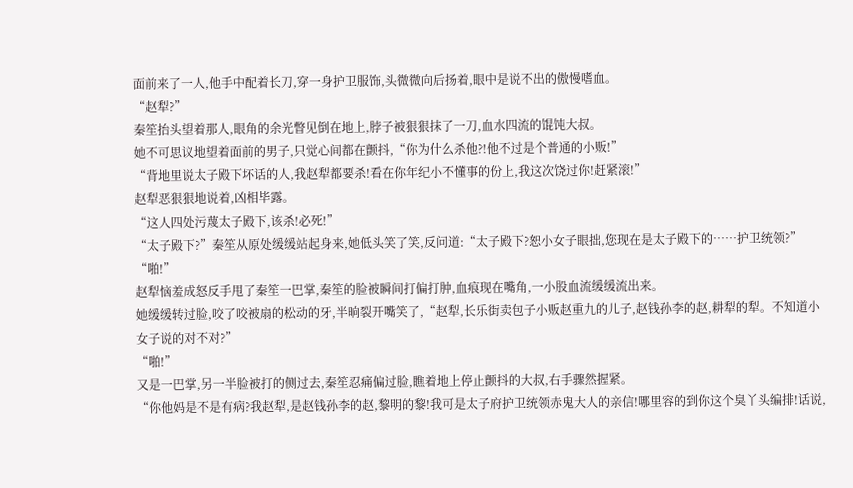面前来了一人,他手中配着长刀,穿一身护卫服饰,头微微向后扬着,眼中是说不出的傲慢嗜血。
“赵犁?”
秦笙抬头望着那人,眼角的余光瞥见倒在地上,脖子被狠狠抹了一刀,血水四流的馄饨大叔。
她不可思议地望着面前的男子,只觉心间都在颤抖,“你为什么杀他?!他不过是个普通的小贩!”
“背地里说太子殿下坏话的人,我赵犁都要杀!看在你年纪小不懂事的份上,我这次饶过你!赶紧滚!”
赵犁恶狠狠地说着,凶相毕露。
“这人四处污蔑太子殿下,该杀!必死!”
“太子殿下?”秦笙从原处缓缓站起身来,她低头笑了笑,反问道:“太子殿下?恕小女子眼拙,您现在是太子殿下的……护卫统领?”
“啪!”
赵犁恼羞成怒反手甩了秦笙一巴掌,秦笙的脸被瞬间打偏打肿,血痕现在嘴角,一小股血流缓缓流出来。
她缓缓转过脸,咬了咬被扇的松动的牙,半晌裂开嘴笑了,“赵犁,长乐街卖包子小贩赵重九的儿子,赵钱孙李的赵,耕犁的犁。不知道小女子说的对不对?”
“啪!”
又是一巴掌,另一半脸被打的侧过去,秦笙忍痛偏过脸,瞧着地上停止颤抖的大叔,右手骤然握紧。
“你他妈是不是有病?我赵犁,是赵钱孙李的赵,黎明的黎!我可是太子府护卫统领赤鬼大人的亲信!哪里容的到你这个臭丫头编排!话说,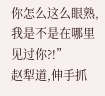你怎么这么眼熟,我是不是在哪里见过你?!”
赵犁道,伸手抓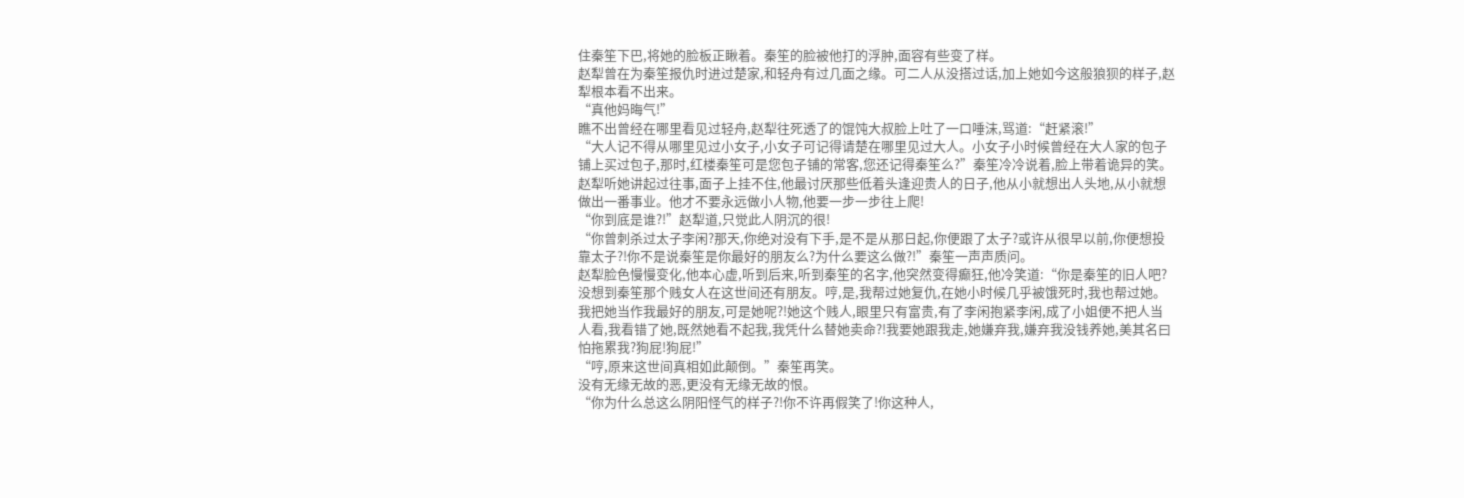住秦笙下巴,将她的脸板正瞅着。秦笙的脸被他打的浮肿,面容有些变了样。
赵犁曾在为秦笙报仇时进过楚家,和轻舟有过几面之缘。可二人从没搭过话,加上她如今这般狼狈的样子,赵犁根本看不出来。
“真他妈晦气!”
瞧不出曾经在哪里看见过轻舟,赵犁往死透了的馄饨大叔脸上吐了一口唾沫,骂道:“赶紧滚!”
“大人记不得从哪里见过小女子,小女子可记得请楚在哪里见过大人。小女子小时候曾经在大人家的包子铺上买过包子,那时,红楼秦笙可是您包子铺的常客,您还记得秦笙么?”秦笙冷冷说着,脸上带着诡异的笑。
赵犁听她讲起过往事,面子上挂不住,他最讨厌那些低着头逢迎贵人的日子,他从小就想出人头地,从小就想做出一番事业。他才不要永远做小人物,他要一步一步往上爬!
“你到底是谁?!”赵犁道,只觉此人阴沉的很!
“你曾刺杀过太子李闲?那天,你绝对没有下手,是不是从那日起,你便跟了太子?或许从很早以前,你便想投靠太子?!你不是说秦笙是你最好的朋友么?为什么要这么做?!”秦笙一声声质问。
赵犁脸色慢慢变化,他本心虚,听到后来,听到秦笙的名字,他突然变得癫狂,他冷笑道:“你是秦笙的旧人吧?没想到秦笙那个贱女人在这世间还有朋友。哼,是,我帮过她复仇,在她小时候几乎被饿死时,我也帮过她。我把她当作我最好的朋友,可是她呢?!她这个贱人,眼里只有富贵,有了李闲抱紧李闲,成了小姐便不把人当人看,我看错了她,既然她看不起我,我凭什么替她卖命?!我要她跟我走,她嫌弃我,嫌弃我没钱养她,美其名曰怕拖累我?狗屁!狗屁!”
“哼,原来这世间真相如此颠倒。”秦笙再笑。
没有无缘无故的恶,更没有无缘无故的恨。
“你为什么总这么阴阳怪气的样子?!你不许再假笑了!你这种人,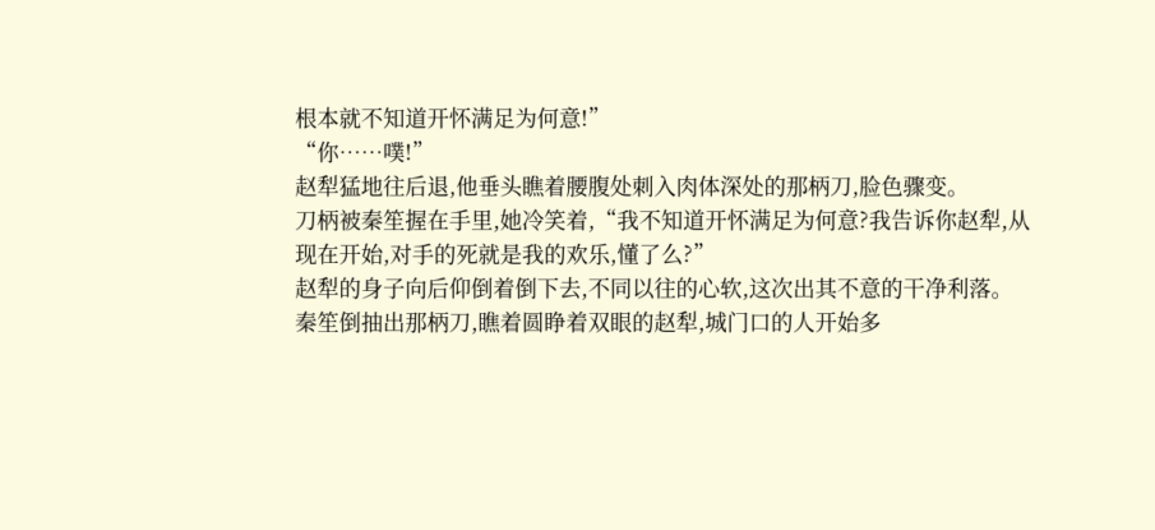根本就不知道开怀满足为何意!”
“你……噗!”
赵犁猛地往后退,他垂头瞧着腰腹处刺入肉体深处的那柄刀,脸色骤变。
刀柄被秦笙握在手里,她冷笑着,“我不知道开怀满足为何意?我告诉你赵犁,从现在开始,对手的死就是我的欢乐,懂了么?”
赵犁的身子向后仰倒着倒下去,不同以往的心软,这次出其不意的干净利落。
秦笙倒抽出那柄刀,瞧着圆睁着双眼的赵犁,城门口的人开始多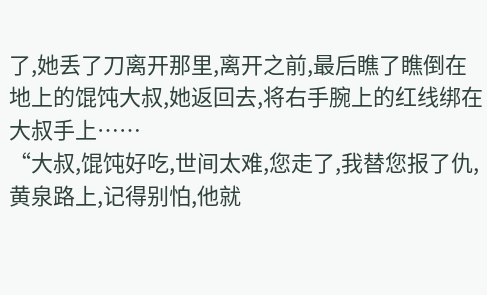了,她丢了刀离开那里,离开之前,最后瞧了瞧倒在地上的馄饨大叔,她返回去,将右手腕上的红线绑在大叔手上……
“大叔,馄饨好吃,世间太难,您走了,我替您报了仇,黄泉路上,记得别怕,他就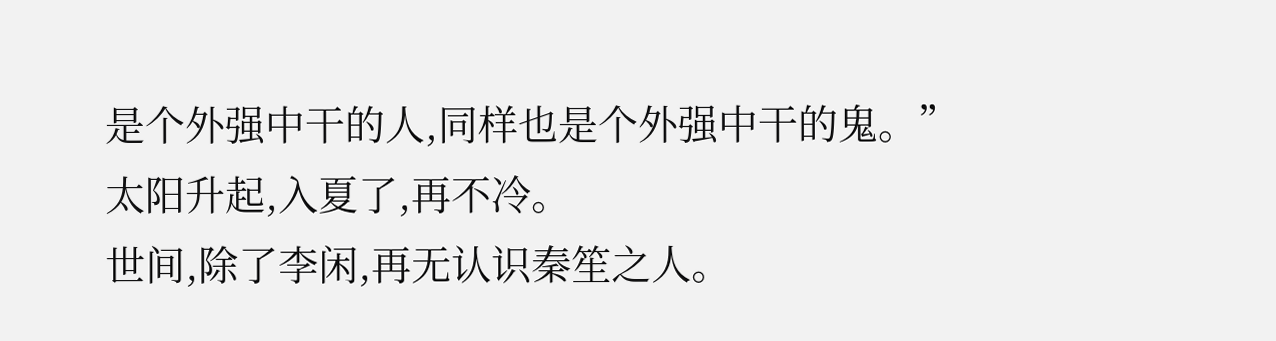是个外强中干的人,同样也是个外强中干的鬼。”
太阳升起,入夏了,再不冷。
世间,除了李闲,再无认识秦笙之人。